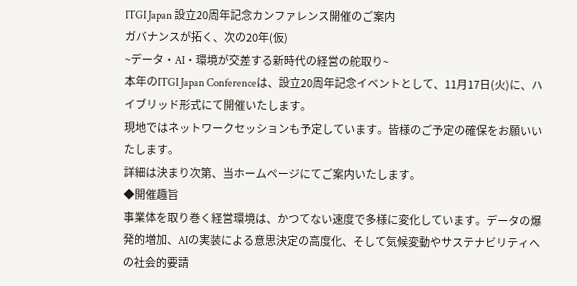ITGI Japan 設立20周年記念カンファレンス開催のご案内
ガバナンスが拓く、次の20年(仮)
~データ・AI・環境が交差する新時代の経営の舵取り~
本年のITGI Japan Conferenceは、設立20周年記念イベントとして、11月17日(火)に、ハイブリッド形式にて開催いたします。
現地ではネットワークセッションも予定しています。皆様のご予定の確保をお願いいたします。
詳細は決まり次第、当ホームページにてご案内いたします。
◆開催趣旨
事業体を取り巻く経営環境は、かつてない速度で多様に変化しています。データの爆発的増加、AIの実装による意思決定の高度化、そして気候変動やサステナビリティへの社会的要請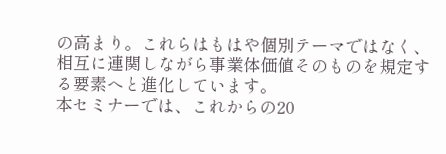の高まり。これらはもはや個別テーマではなく、相互に連関しながら事業体価値そのものを規定する要素へと進化しています。
本セミナーでは、これからの20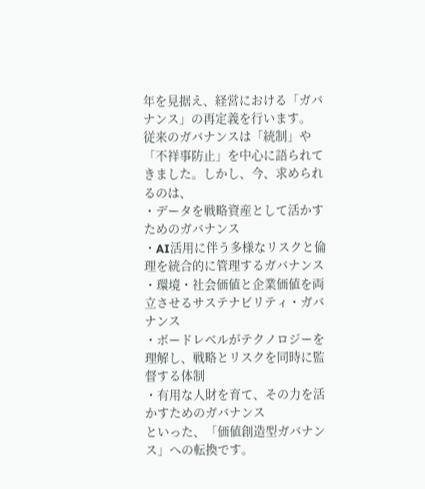年を見据え、経営における「ガバナンス」の再定義を行います。
従来のガバナンスは「統制」や「不祥事防止」を中心に語られてきました。しかし、今、求められるのは、
・データを戦略資産として活かすためのガバナンス
・AI活用に伴う多様なリスクと倫理を統合的に管理するガバナンス
・環境・社会価値と企業価値を両立させるサステナビリティ・ガバナンス
・ボードレベルがテクノロジーを理解し、戦略とリスクを同時に監督する体制
・有用な人財を育て、その力を活かすためのガバナンス
といった、「価値創造型ガバナンス」への転換です。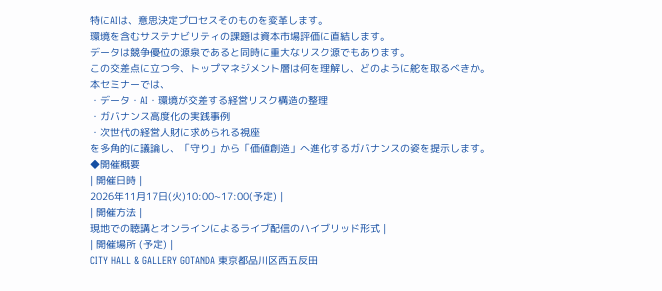特にAIは、意思決定プロセスそのものを変革します。
環境を含むサステナビリティの課題は資本市場評価に直結します。
データは競争優位の源泉であると同時に重大なリスク源でもあります。
この交差点に立つ今、トップマネジメント層は何を理解し、どのように舵を取るべきか。
本セミナーでは、
・データ・AI・環境が交差する経営リスク構造の整理
・ガバナンス高度化の実践事例
・次世代の経営人財に求められる視座
を多角的に議論し、「守り」から「価値創造」へ進化するガバナンスの姿を提示します。
◆開催概要
| 開催日時 |
2026年11月17日(火)10:00~17:00(予定) |
| 開催方法 |
現地での聴講とオンラインによるライブ配信のハイブリッド形式 |
| 開催場所 (予定) |
CITY HALL & GALLERY GOTANDA 東京都品川区西五反田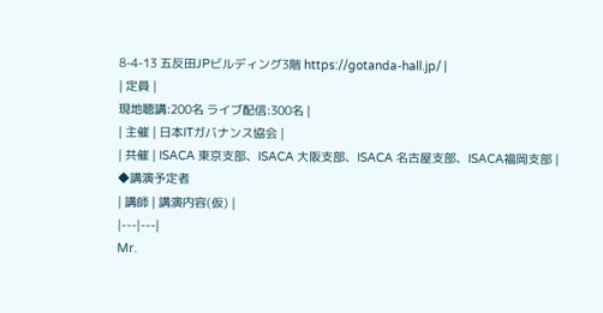8-4-13 五反田JPビルディング3階 https://gotanda-hall.jp/ |
| 定員 |
現地聴講:200名 ライブ配信:300名 |
| 主催 | 日本ITガバナンス協会 |
| 共催 | ISACA 東京支部、ISACA 大阪支部、ISACA 名古屋支部、ISACA福岡支部 |
◆講演予定者
| 講師 | 講演内容(仮) |
|---|---|
Mr.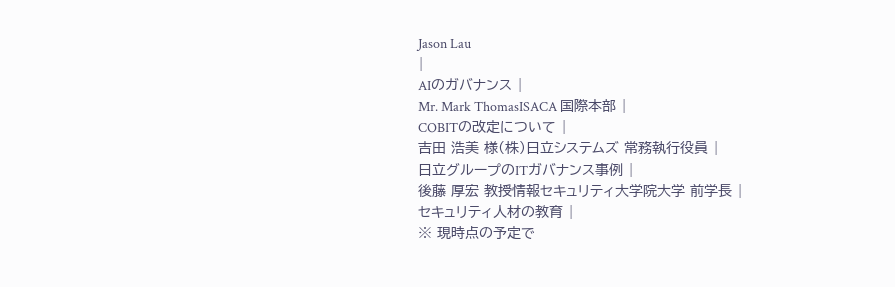Jason Lau
|
AIのガバナンス |
Mr. Mark ThomasISACA 国際本部 |
COBITの改定について |
吉田 浩美 様(株)日立システムズ 常務執行役員 |
日立グループのITガバナンス事例 |
後藤 厚宏 教授情報セキュリティ大学院大学 前学長 |
セキュリティ人材の教育 |
※ 現時点の予定で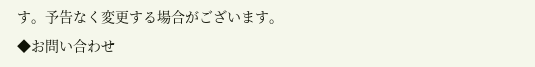す。予告なく変更する場合がございます。
◆お問い合わせ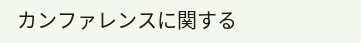カンファレンスに関する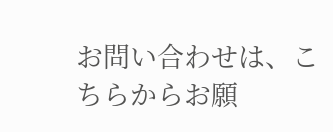お問い合わせは、こちらからお願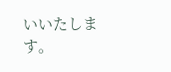いいたします。